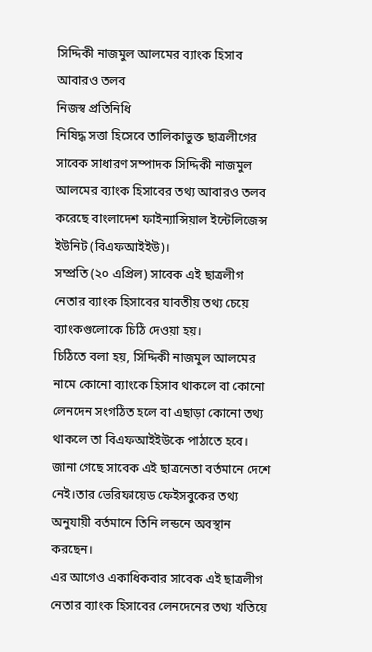সিদ্দিকী নাজমুল আলমের ব্যাংক হিসাব আবারও তলব
নিজস্ব প্রতিনিধি
নিষিদ্ধ সত্তা হিসেবে তালিকাভুক্ত ছাত্রলীগের সাবেক সাধারণ সম্পাদক সিদ্দিকী নাজমুল আলমের ব্যাংক হিসাবের তথ্য আবারও তলব করেছে বাংলাদেশ ফাইন্যান্সিয়াল ইন্টেলিজেন্স ইউনিট (বিএফআইইউ)।
সম্প্রতি (২০ এপ্রিল) সাবেক এই ছাত্রলীগ নেতার ব্যাংক হিসাবের যাবতীয় তথ্য চেয়ে ব্যাংকগুলোকে চিঠি দেওয়া হয়।
চিঠিতে বলা হয়, সিদ্দিকী নাজমুল আলমের নামে কোনো ব্যাংকে হিসাব থাকলে বা কোনো লেনদেন সংগঠিত হলে বা এছাড়া কোনো তথ্য থাকলে তা বিএফআইইউকে পাঠাতে হবে।
জানা গেছে সাবেক এই ছাত্রনেতা বর্তমানে দেশে নেই।তার ভেরিফায়েড ফেইসবুকের তথ্য অনুযায়ী বর্তমানে তিনি লন্ডনে অবস্থান করছেন।
এর আগেও একাধিকবার সাবেক এই ছাত্রলীগ নেতার ব্যাংক হিসাবের লেনদেনের তথ্য খতিয়ে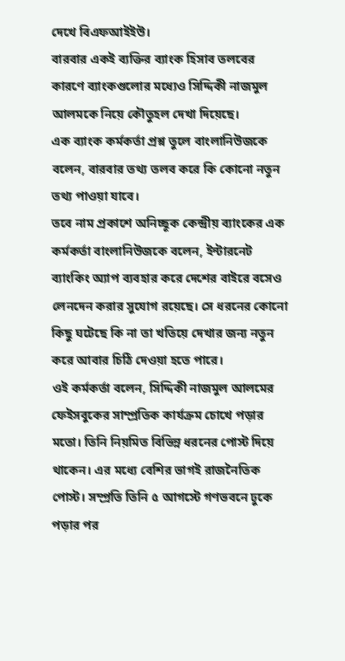দেখে বিএফআইইউ।
বারবার একই ব্যক্তির ব্যাংক হিসাব তলবের কারণে ব্যাংকগুলোর মধ্যেও সিদ্দিকী নাজমুল আলমকে নিয়ে কৌতুহল দেখা দিয়েছে।
এক ব্যাংক কর্মকর্তা প্রশ্ন তুলে বাংলানিউজকে বলেন, বারবার তথ্য তলব করে কি কোনো নতুন তথ্য পাওয়া যাবে।
তবে নাম প্রকাশে অনিচ্ছূক কেন্দ্রীয় ব্যাংকের এক কর্মকর্তা বাংলানিউজকে বলেন, ইন্টারনেট ব্যাংকিং অ্যাপ ব্যবহার করে দেশের বাইরে বসেও লেনদেন করার সুযোগ রয়েছে। সে ধরনের কোনো কিছু ঘটেছে কি না তা খতিয়ে দেখার জন্য নতুন করে আবার চিঠি দেওয়া হতে পারে।
ওই কর্মকর্তা বলেন, সিদ্দিকী নাজমুল আলমের ফেইসবুকের সাম্প্রতিক কার্যক্রম চোখে পড়ার মতো। তিনি নিয়মিত বিভিন্ন ধরনের পোস্ট দিয়ে থাকেন। এর মধ্যে বেশির ভাগই রাজনৈতিক পোস্ট। সম্প্রতি তিনি ৫ আগস্টে গণভবনে ঢুকে পড়ার পর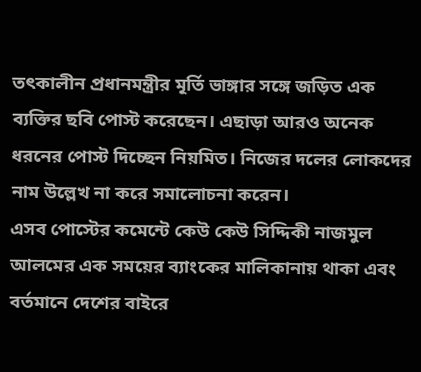তৎকালীন প্রধানমন্ত্রীর মূর্তি ভাঙ্গার সঙ্গে জড়িত এক ব্যক্তির ছবি পোস্ট করেছেন। এছাড়া আরও অনেক ধরনের পোস্ট দিচ্ছেন নিয়মিত। নিজের দলের লোকদের নাম উল্লেখ না করে সমালোচনা করেন।
এসব পোস্টের কমেন্টে কেউ কেউ সিদ্দিকী নাজমুল আলমের এক সময়ের ব্যাংকের মালিকানায় থাকা এবং বর্তমানে দেশের বাইরে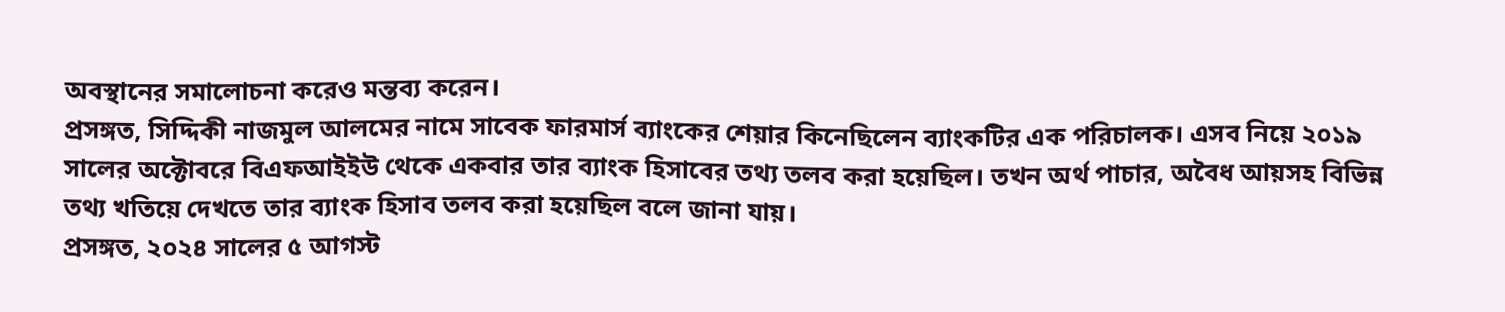অবস্থানের সমালোচনা করেও মন্তব্য করেন।
প্রসঙ্গত, সিদ্দিকী নাজমুল আলমের নামে সাবেক ফারমার্স ব্যাংকের শেয়ার কিনেছিলেন ব্যাংকটির এক পরিচালক। এসব নিয়ে ২০১৯ সালের অক্টোবরে বিএফআইইউ থেকে একবার তার ব্যাংক হিসাবের তথ্য তলব করা হয়েছিল। তখন অর্থ পাচার, অবৈধ আয়সহ বিভিন্ন তথ্য খতিয়ে দেখতে তার ব্যাংক হিসাব তলব করা হয়েছিল বলে জানা যায়।
প্রসঙ্গত, ২০২৪ সালের ৫ আগস্ট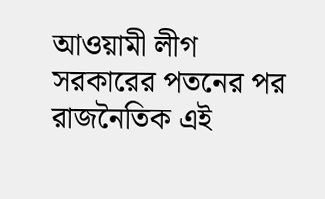আওয়ামী লীগ সরকারের পতনের পর রাজনৈতিক এই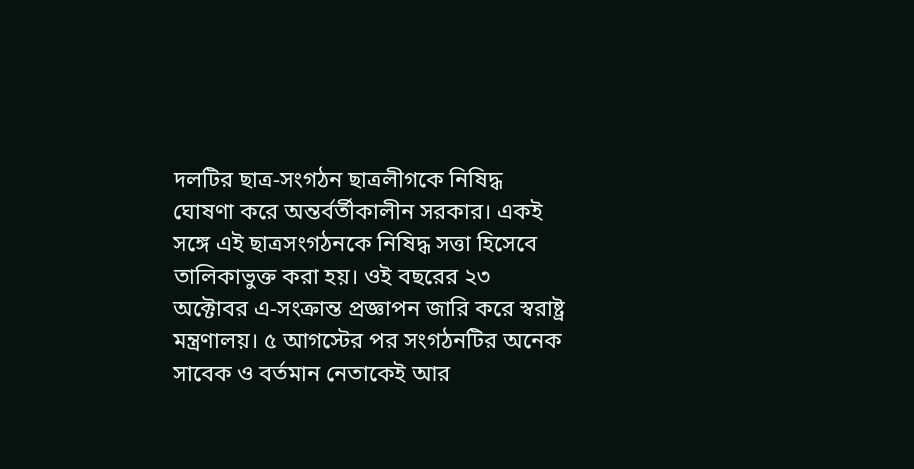দলটির ছাত্র-সংগঠন ছাত্রলীগকে নিষিদ্ধ ঘোষণা করে অন্তর্বর্তীকালীন সরকার। একই সঙ্গে এই ছাত্রসংগঠনকে নিষিদ্ধ সত্তা হিসেবে তালিকাভুক্ত করা হয়। ওই বছরের ২৩ অক্টোবর এ-সংক্রান্ত প্রজ্ঞাপন জারি করে স্বরাষ্ট্র মন্ত্রণালয়। ৫ আগস্টের পর সংগঠনটির অনেক সাবেক ও বর্তমান নেতাকেই আর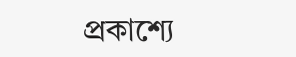প্রকাশ্যে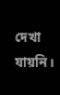দেখা যায়নি।